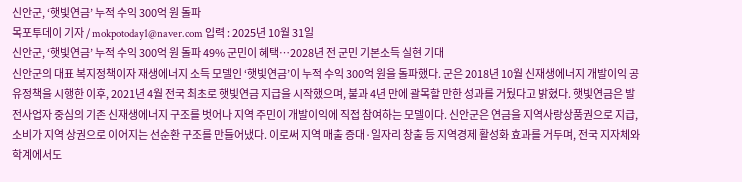신안군, ‘햇빛연금’ 누적 수익 300억 원 돌파
목포투데이 기자 / mokpotoday1@naver.com 입력 : 2025년 10월 31일
신안군, ‘햇빛연금’ 누적 수익 300억 원 돌파 49% 군민이 혜택…2028년 전 군민 기본소득 실현 기대
신안군의 대표 복지정책이자 재생에너지 소득 모델인 ‘햇빛연금’이 누적 수익 300억 원을 돌파했다. 군은 2018년 10월 신재생에너지 개발이익 공유정책을 시행한 이후, 2021년 4월 전국 최초로 햇빛연금 지급을 시작했으며, 불과 4년 만에 괄목할 만한 성과를 거뒀다고 밝혔다. 햇빛연금은 발전사업자 중심의 기존 신재생에너지 구조를 벗어나 지역 주민이 개발이익에 직접 참여하는 모델이다. 신안군은 연금을 지역사랑상품권으로 지급, 소비가 지역 상권으로 이어지는 선순환 구조를 만들어냈다. 이로써 지역 매출 증대·일자리 창출 등 지역경제 활성화 효과를 거두며, 전국 지자체와 학계에서도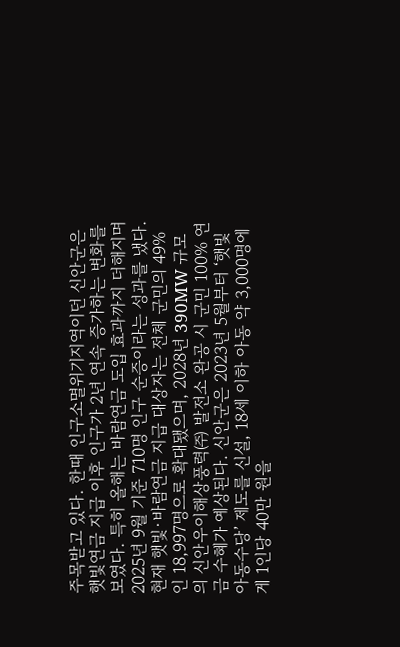주목받고 있다. 한때 인구소멸위기지역이던 신안군은 햇빛연금 지급 이후 인구가 2년 연속 증가하는 변화를 보였다. 특히 올해는 바람연금 도입 효과까지 더해지며 2025년 9월 기준 710명 인구 순증이라는 성과를 냈다. 현재 햇빛·바람연금 지급 대상자는 전체 군민의 49%인 18,997명으로 확대됐으며, 2028년 390MW 규모의 신안우이해상풍력㈜ 발전소 완공 시 군민 100% 연금 수혜가 예상된다. 신안군은 2023년 5월부터 ‘햇빛아동수당’ 제도를 신설, 18세 이하 아동 약 3,000명에게 1인당 40만 원을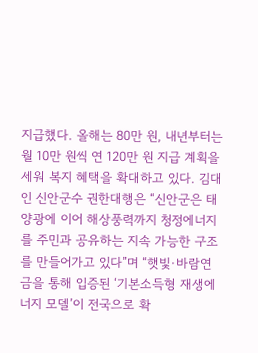지급했다. 올해는 80만 원, 내년부터는 월 10만 원씩 연 120만 원 지급 계획을 세워 복지 혜택을 확대하고 있다. 김대인 신안군수 권한대행은 “신안군은 태양광에 이어 해상풍력까지 청정에너지를 주민과 공유하는 지속 가능한 구조를 만들어가고 있다”며 “햇빛·바람연금을 통해 입증된 ‘기본소득형 재생에너지 모델’이 전국으로 확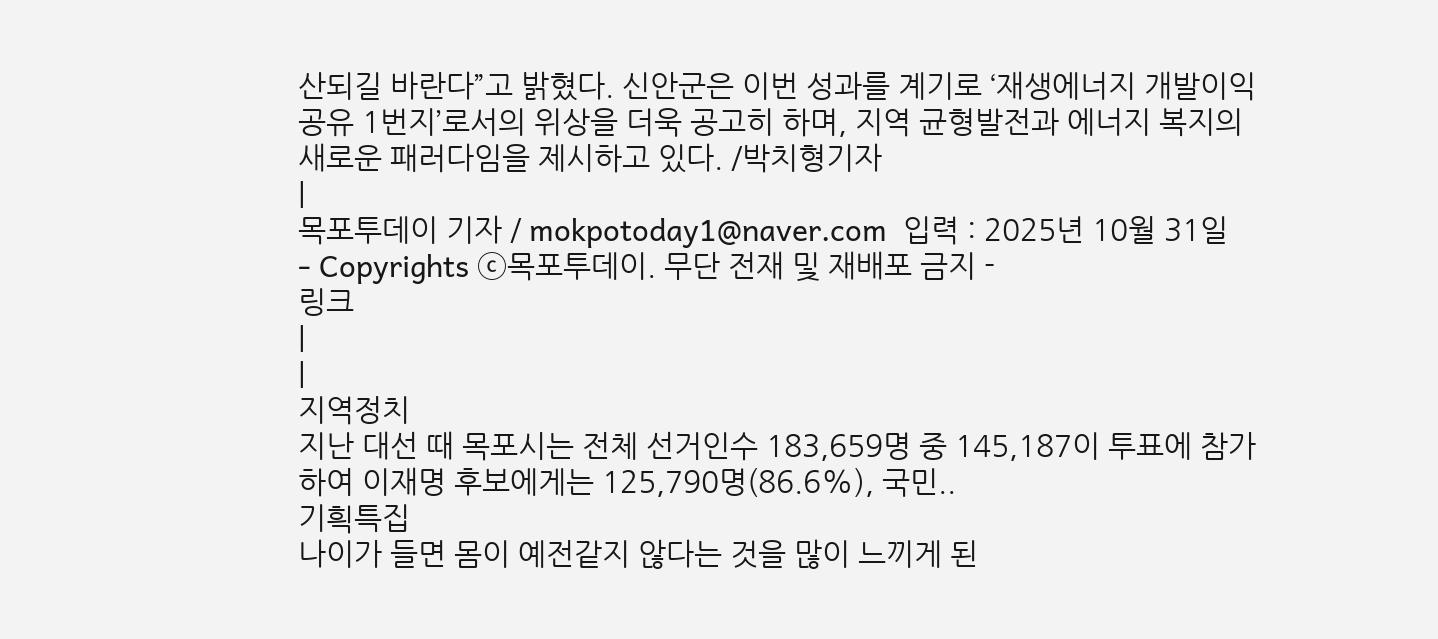산되길 바란다”고 밝혔다. 신안군은 이번 성과를 계기로 ‘재생에너지 개발이익 공유 1번지’로서의 위상을 더욱 공고히 하며, 지역 균형발전과 에너지 복지의 새로운 패러다임을 제시하고 있다. /박치형기자
|
목포투데이 기자 / mokpotoday1@naver.com  입력 : 2025년 10월 31일
- Copyrights ⓒ목포투데이. 무단 전재 및 재배포 금지 -
링크
|
|
지역정치
지난 대선 때 목포시는 전체 선거인수 183,659명 중 145,187이 투표에 참가하여 이재명 후보에게는 125,790명(86.6%), 국민..
기흭특집
나이가 들면 몸이 예전같지 않다는 것을 많이 느끼게 된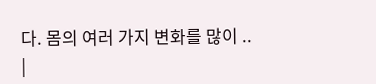다. 몸의 여러 가지 변화를 많이 ..
|